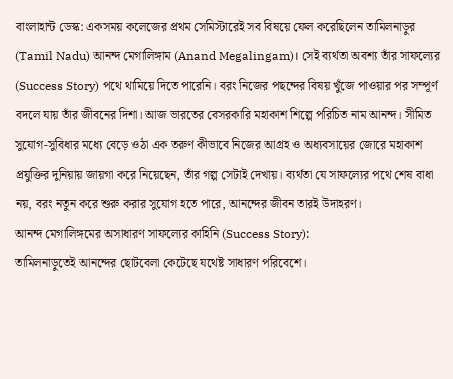বাংলাহান্ট ডেস্ক: একসময় কলেজের প্রথম সেমিস্টারেই সব বিষয়ে ফেল করেছিলেন তামিলনাড়ুর (Tamil Nadu) আনন্দ মেগালিঙ্গাম (Anand Megalingam)। সেই ব্যর্থতা অবশ্য তাঁর সাফল্যের (Success Story) পথে থামিয়ে দিতে পারেনি। বরং নিজের পছন্দের বিষয় খুঁজে পাওয়ার পর সম্পূর্ণ বদলে যায় তাঁর জীবনের দিশা। আজ ভারতের বেসরকারি মহাকাশ শিল্পে পরিচিত নাম আনন্দ। সীমিত সুযোগ-সুবিধার মধ্যে বেড়ে ওঠা এক তরুণ কীভাবে নিজের আগ্রহ ও অধ্যবসায়ের জোরে মহাকাশ প্রযুক্তির দুনিয়ায় জায়গা করে নিয়েছেন, তাঁর গল্প সেটাই দেখায়। ব্যর্থতা যে সাফল্যের পথে শেষ বাধা নয়, বরং নতুন করে শুরু করার সুযোগ হতে পারে, আনন্দের জীবন তারই উদাহরণ।
আনন্দ মেগালিঙ্গমের অসাধারণ সাফল্যের কাহিনি (Success Story):
তামিলনাড়ুতেই আনন্দের ছোটবেলা কেটেছে যথেষ্ট সাধারণ পরিবেশে।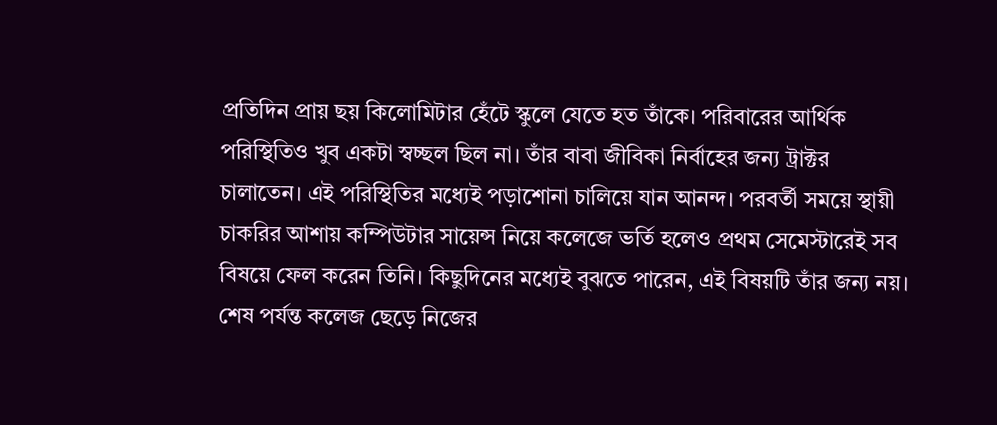প্রতিদিন প্রায় ছয় কিলোমিটার হেঁটে স্কুলে যেতে হত তাঁকে। পরিবারের আর্থিক পরিস্থিতিও খুব একটা স্বচ্ছল ছিল না। তাঁর বাবা জীবিকা নির্বাহের জন্য ট্রাক্টর চালাতেন। এই পরিস্থিতির মধ্যেই পড়াশোনা চালিয়ে যান আনন্দ। পরবর্তী সময়ে স্থায়ী চাকরির আশায় কম্পিউটার সায়েন্স নিয়ে কলেজে ভর্তি হলেও প্রথম সেমেস্টারেই সব বিষয়ে ফেল করেন তিনি। কিছুদিনের মধ্যেই বুঝতে পারেন, এই বিষয়টি তাঁর জন্য নয়। শেষ পর্যন্ত কলেজ ছেড়ে নিজের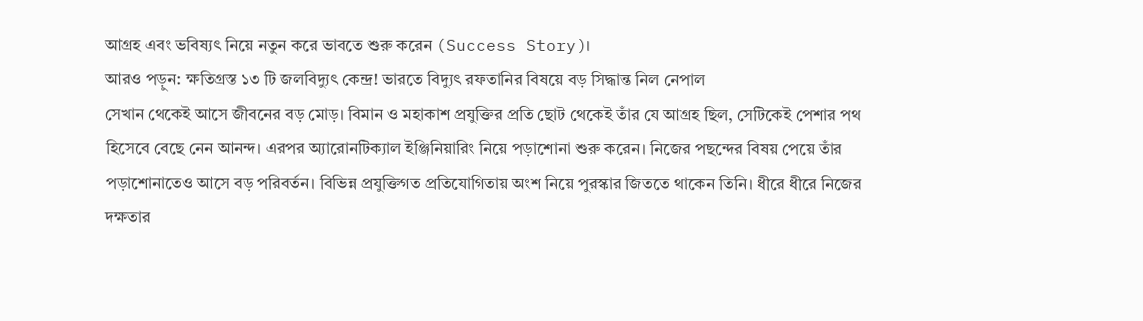আগ্রহ এবং ভবিষ্যৎ নিয়ে নতুন করে ভাবতে শুরু করেন (Success Story)।
আরও পড়ুন: ক্ষতিগ্রস্ত ১৩ টি জলবিদ্যুৎ কেন্দ্র! ভারতে বিদ্যুৎ রফতানির বিষয়ে বড় সিদ্ধান্ত নিল নেপাল
সেখান থেকেই আসে জীবনের বড় মোড়। বিমান ও মহাকাশ প্রযুক্তির প্রতি ছোট থেকেই তাঁর যে আগ্রহ ছিল, সেটিকেই পেশার পথ হিসেবে বেছে নেন আনন্দ। এরপর অ্যারোনটিক্যাল ইঞ্জিনিয়ারিং নিয়ে পড়াশোনা শুরু করেন। নিজের পছন্দের বিষয় পেয়ে তাঁর পড়াশোনাতেও আসে বড় পরিবর্তন। বিভিন্ন প্রযুক্তিগত প্রতিযোগিতায় অংশ নিয়ে পুরস্কার জিততে থাকেন তিনি। ধীরে ধীরে নিজের দক্ষতার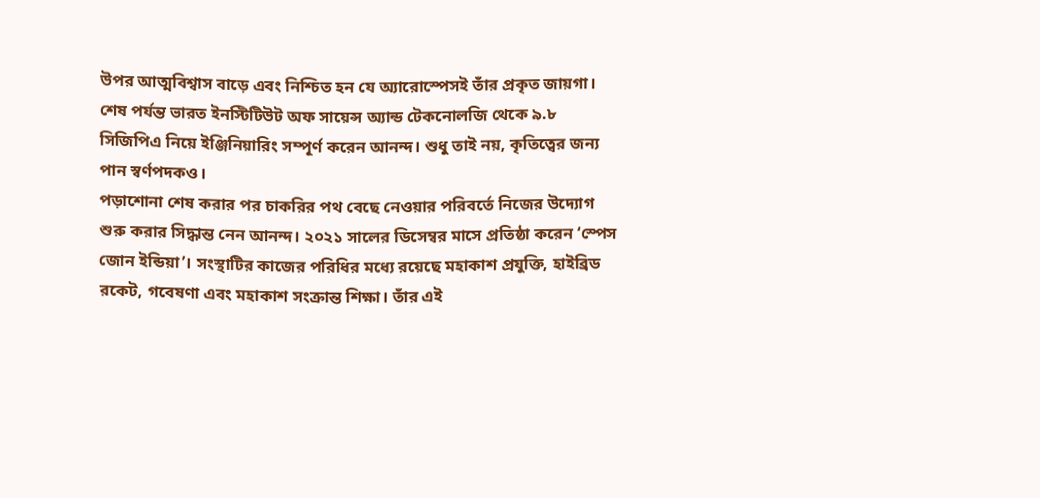উপর আত্মবিশ্বাস বাড়ে এবং নিশ্চিত হন যে অ্যারোস্পেসই তাঁর প্রকৃত জায়গা। শেষ পর্যন্ত ভারত ইনস্টিটিউট অফ সায়েন্স অ্যান্ড টেকনোলজি থেকে ৯.৮ সিজিপিএ নিয়ে ইঞ্জিনিয়ারিং সম্পূর্ণ করেন আনন্দ। শুধু তাই নয়, কৃতিত্বের জন্য পান স্বর্ণপদকও।
পড়াশোনা শেষ করার পর চাকরির পথ বেছে নেওয়ার পরিবর্তে নিজের উদ্যোগ শুরু করার সিদ্ধান্ত নেন আনন্দ। ২০২১ সালের ডিসেম্বর মাসে প্রতিষ্ঠা করেন ‘স্পেস জোন ইন্ডিয়া’। সংস্থাটির কাজের পরিধির মধ্যে রয়েছে মহাকাশ প্রযুক্তি, হাইব্রিড রকেট, গবেষণা এবং মহাকাশ সংক্রান্ত শিক্ষা। তাঁর এই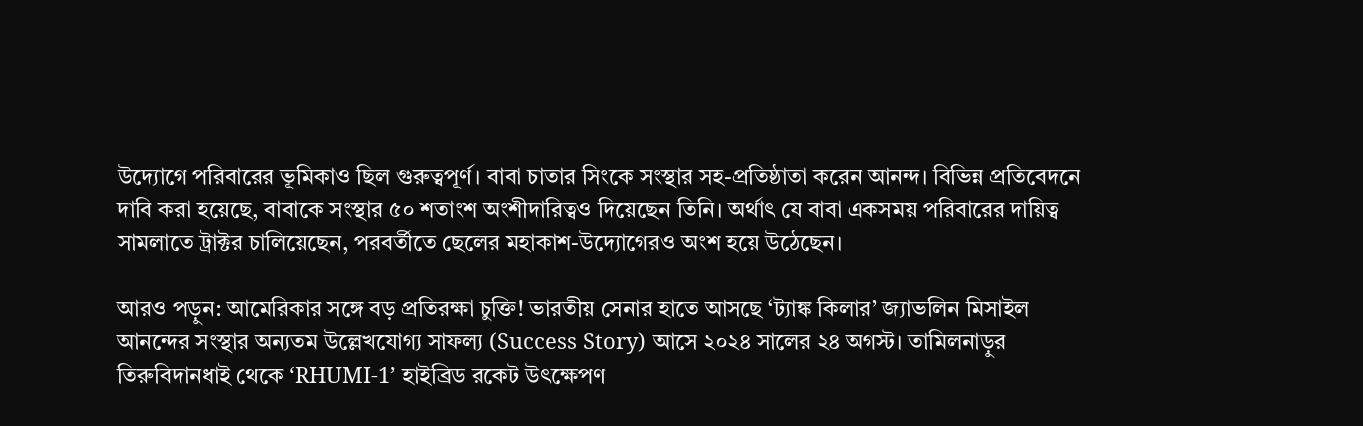উদ্যোগে পরিবারের ভূমিকাও ছিল গুরুত্বপূর্ণ। বাবা চাতার সিংকে সংস্থার সহ-প্রতিষ্ঠাতা করেন আনন্দ। বিভিন্ন প্রতিবেদনে দাবি করা হয়েছে, বাবাকে সংস্থার ৫০ শতাংশ অংশীদারিত্বও দিয়েছেন তিনি। অর্থাৎ যে বাবা একসময় পরিবারের দায়িত্ব সামলাতে ট্রাক্টর চালিয়েছেন, পরবর্তীতে ছেলের মহাকাশ-উদ্যোগেরও অংশ হয়ে উঠেছেন।

আরও পড়ুন: আমেরিকার সঙ্গে বড় প্রতিরক্ষা চুক্তি! ভারতীয় সেনার হাতে আসছে ‘ট্যাঙ্ক কিলার’ জ্যাভলিন মিসাইল
আনন্দের সংস্থার অন্যতম উল্লেখযোগ্য সাফল্য (Success Story) আসে ২০২৪ সালের ২৪ অগস্ট। তামিলনাড়ুর তিরুবিদানধাই থেকে ‘RHUMI-1’ হাইব্রিড রকেট উৎক্ষেপণ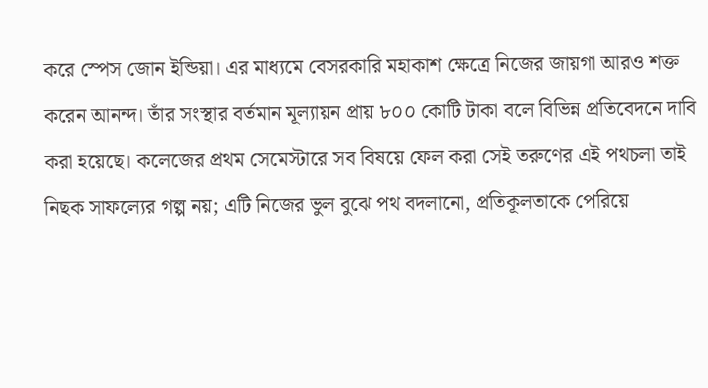করে স্পেস জোন ইন্ডিয়া। এর মাধ্যমে বেসরকারি মহাকাশ ক্ষেত্রে নিজের জায়গা আরও শক্ত করেন আনন্দ। তাঁর সংস্থার বর্তমান মূল্যায়ন প্রায় ৮০০ কোটি টাকা বলে বিভিন্ন প্রতিবেদনে দাবি করা হয়েছে। কলেজের প্রথম সেমেস্টারে সব বিষয়ে ফেল করা সেই তরুণের এই পথচলা তাই নিছক সাফল্যের গল্প নয়; এটি নিজের ভুল বুঝে পথ বদলানো, প্রতিকূলতাকে পেরিয়ে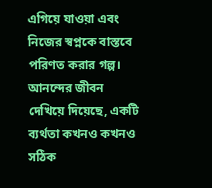এগিয়ে যাওয়া এবং নিজের স্বপ্নকে বাস্তবে পরিণত করার গল্প। আনন্দের জীবন দেখিয়ে দিয়েছে, একটি ব্যর্থতা কখনও কখনও সঠিক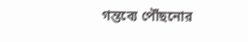গন্তব্যে পৌঁছনোর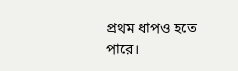প্রথম ধাপও হতে পারে।